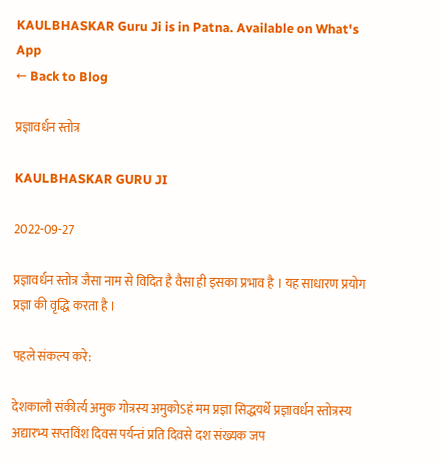KAULBHASKAR Guru Ji is in Patna. Available on What's App
← Back to Blog

प्रज्ञावर्धन स्तोत्र

KAULBHASKAR GURU JI

2022-09-27

प्रज्ञावर्धन स्तोत्र जैसा नाम से विदित है वैसा ही इसका प्रभाव है । यह साधारण प्रयोग प्रज्ञा की वृद्धि करता है ।

पहले संकल्प करे:

देशकालौ संकीर्त्य अमुक गोत्रस्य अमुकोऽहं मम प्रज्ञा सिद्धयर्थे प्रज्ञावर्धन स्तोत्रस्य अद्यारभ्य सप्तविंश दिवस पर्यन्तं प्रति दिवसे दश संख्यक जप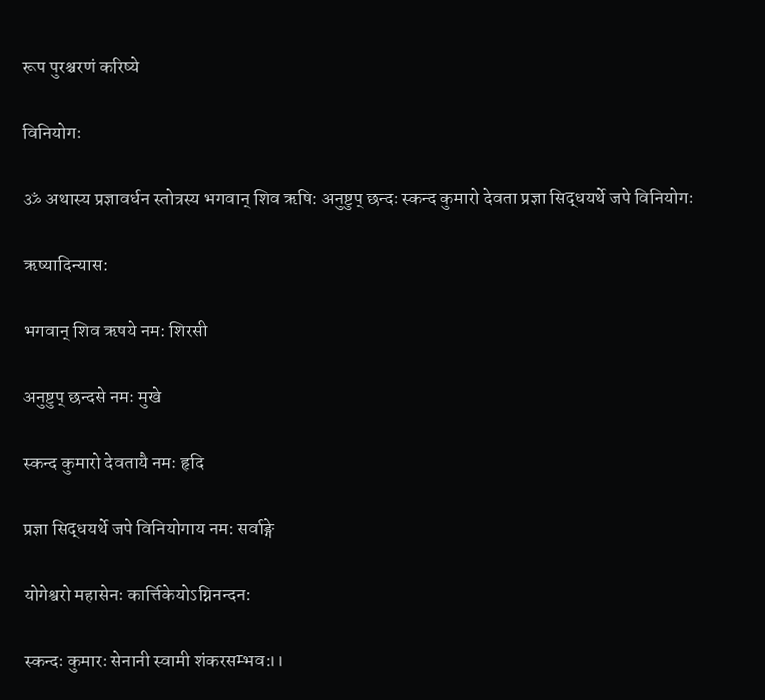रूप पुरश्चरणं करिष्ये

विनियोगः

ॐ अथास्य प्रज्ञावर्धन स्तोत्रस्य भगवान् शिव ऋषि: अनुष्टुप् छन्दः स्कन्द कुमारो देवता प्रज्ञा सिद्धयर्थे जपे विनियोगः

ऋष्यादिन्यास:

भगवान् शिव ऋषये नम: शिरसी

अनुष्टुप् छन्दसे नमः मुखे

स्कन्द कुमारो देवतायै नमः हृदि

प्रज्ञा सिद्धयर्थे जपे विनियोगाय नम: सर्वाङ्गे

योगेश्वरो महासेनः कार्त्तिकेयोऽग्निनन्दन:

स्कन्दः कुमारः सेनानी स्वामी शंकरसम्भव:।।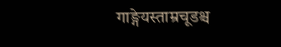गाङ्गेयस्ताम्रचूडश्च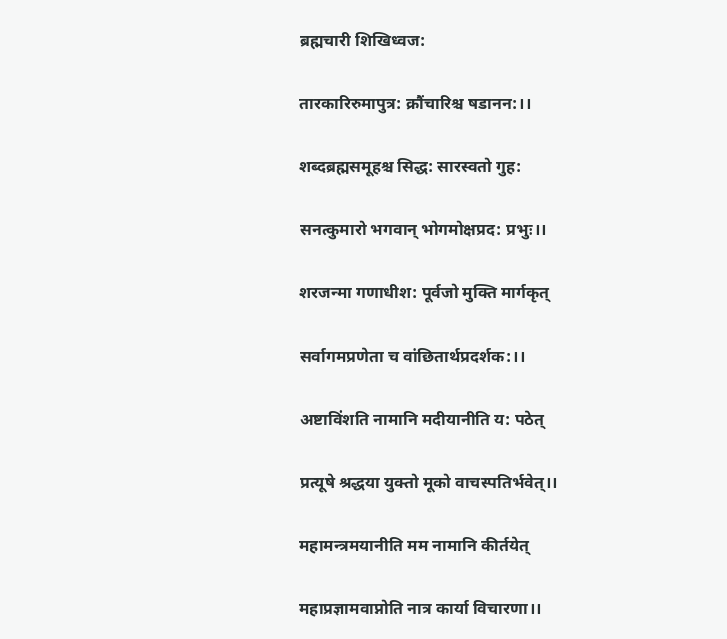ब्रह्मचारी शिखिध्वज:

तारकारिरुमापुत्र: क्रौंचारिश्च षडानन:।।

शब्दब्रह्मसमूहश्च सिद्ध: सारस्वतो गुह:

सनत्कुमारो भगवान् भोगमोक्षप्रद: प्रभुः।।

शरजन्मा गणाधीश: पूर्वजो मुक्ति मार्गकृत्

सर्वागमप्रणेता च वांछितार्थप्रदर्शक:।।

अष्टाविंशति नामानि मदीयानीति य: पठेत्

प्रत्यूषे श्रद्धया युक्तो मूको वाचस्पतिर्भवेत्।।

महामन्त्रमयानीति मम नामानि कीर्तयेत्

महाप्रज्ञामवाप्नोति नात्र कार्या विचारणा।।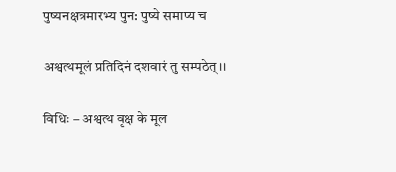पुष्यनक्षत्रमारभ्य पुन: पुष्ये समाप्य च

अश्वत्थमूलं प्रतिदिनं दशवारं तु सम्पठेत्।।

विधिः – अश्वत्थ वृक्ष के मूल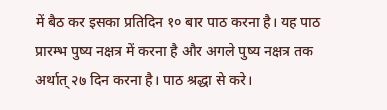में बैठ कर इसका प्रतिदिन १० बार पाठ करना है। यह पाठ प्रारम्भ पुष्य नक्षत्र में करना है और अगले पुष्य नक्षत्र तक अर्थात् २७ दिन करना है। पाठ श्रद्धा से करे।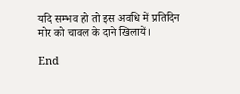यदि सम्भव हो तो इस अवधि में प्रतिदिन मोर को चावल के दाने खिलायें।

End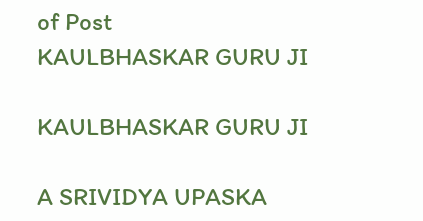of Post
KAULBHASKAR GURU JI

KAULBHASKAR GURU JI

A SRIVIDYA UPASKA